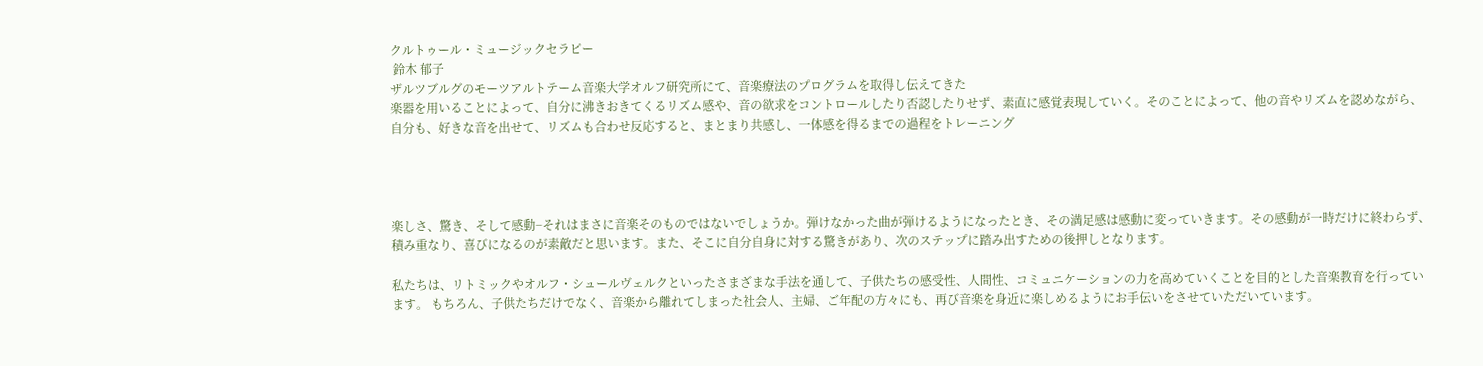クルトゥール・ミュージックセラピー
 鈴木 郁子
ザルツブルグのモーツアルトテーム音楽大学オルフ研究所にて、音楽療法のプログラムを取得し伝えてきた
楽器を用いることによって、自分に沸きおきてくるリズム感や、音の欲求をコントロールしたり否認したりせず、素直に感覚表現していく。そのことによって、他の音やリズムを認めながら、自分も、好きな音を出せて、リズムも合わせ反応すると、まとまり共感し、一体感を得るまでの過程をトレーニング




楽しさ、驚き、そして感動−それはまさに音楽そのものではないでしょうか。弾けなかった曲が弾けるようになったとき、その満足感は感動に変っていきます。その感動が一時だけに終わらず、積み重なり、喜びになるのが素敵だと思います。また、そこに自分自身に対する驚きがあり、次のステップに踏み出すための後押しとなります。

私たちは、リトミックやオルフ・シュールヴェルクといったさまざまな手法を通して、子供たちの感受性、人間性、コミュニケーションの力を高めていくことを目的とした音楽教育を行っています。 もちろん、子供たちだけでなく、音楽から離れてしまった社会人、主婦、ご年配の方々にも、再び音楽を身近に楽しめるようにお手伝いをさせていただいています。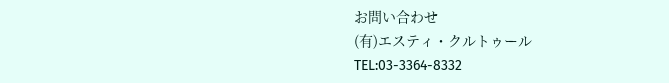お問い合わせ
(有)エスティ・クルトゥール
TEL:03-3364-8332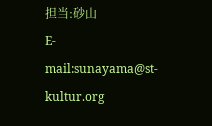担当:砂山
E-mail:sunayama@st-kultur.org